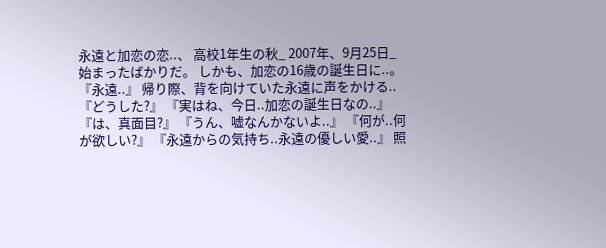永遠と加恋の恋..、 高校1年生の秋_ 2007年、9月25日_ 始まったばかりだ。 しかも、加恋の16歳の誕生日に..。 『永遠..』 帰り際、背を向けていた永遠に声をかける.. 『どうした?』 『実はね、今日..加恋の誕生日なの..』 『は、真面目?』 『うん、嘘なんかないよ..』 『何が..何が欲しい?』 『永遠からの気持ち..永遠の優しい愛..』 照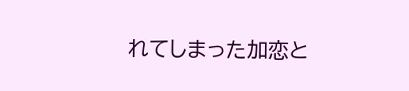れてしまった加恋と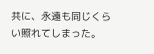共に、永遠も同じくらい照れてしまった。